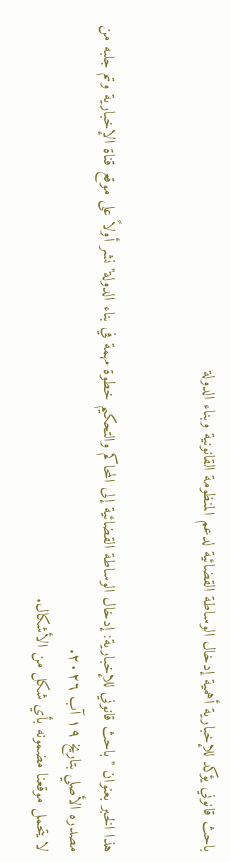باحث قانوني يؤكد للإخبارية أهمية إدخال الوساطة القضائية لدعم المنظومة القانونية وبناء الدولة


هذا الخبر بعنوان "باحث قانوني للإخبارية: إدخال الوساطة القضائية إلى المحاكم والتحكيم خطوة مهمة في بناء الدولة" نشر أولاً على موقع قناة الإخبارية وتم جلبه من مصدره الأصلي بتاريخ ١٩ آب ٢٠٢٦.
لا يتحمل موقعنا مضمونه بأي شكل من الأشكال.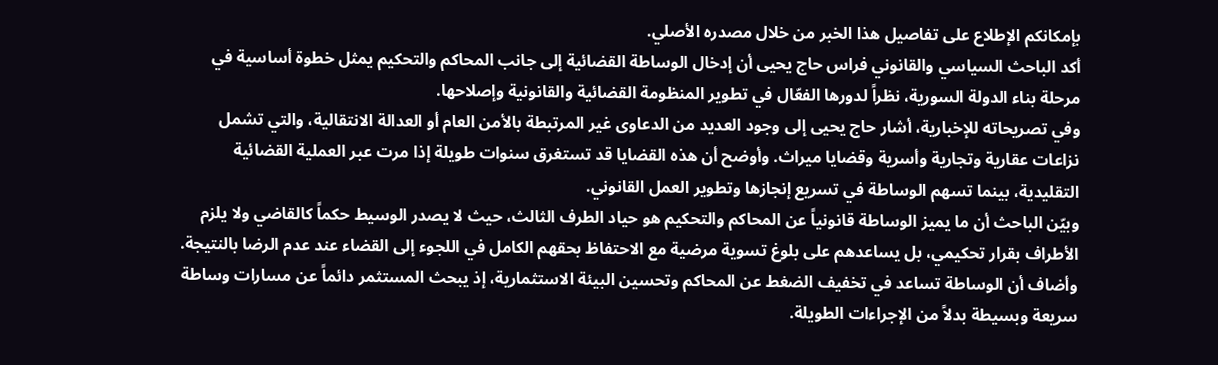بإمكانكم الإطلاع على تفاصيل هذا الخبر من خلال مصدره الأصلي.
أكد الباحث السياسي والقانوني فراس حاج يحيى أن إدخال الوساطة القضائية إلى جانب المحاكم والتحكيم يمثل خطوة أساسية في مرحلة بناء الدولة السورية، نظراً لدورها الفعّال في تطوير المنظومة القضائية والقانونية وإصلاحها.
وفي تصريحاته للإخبارية، أشار حاج يحيى إلى وجود العديد من الدعاوى غير المرتبطة بالأمن العام أو العدالة الانتقالية، والتي تشمل نزاعات عقارية وتجارية وأسرية وقضايا ميراث. وأوضح أن هذه القضايا قد تستغرق سنوات طويلة إذا مرت عبر العملية القضائية التقليدية، بينما تسهم الوساطة في تسريع إنجازها وتطوير العمل القانوني.
وبيّن الباحث أن ما يميز الوساطة قانونياً عن المحاكم والتحكيم هو حياد الطرف الثالث، حيث لا يصدر الوسيط حكماً كالقاضي ولا يلزم الأطراف بقرار تحكيمي، بل يساعدهم على بلوغ تسوية مرضية مع الاحتفاظ بحقهم الكامل في اللجوء إلى القضاء عند عدم الرضا بالنتيجة.
وأضاف أن الوساطة تساعد في تخفيف الضغط عن المحاكم وتحسين البيئة الاستثمارية، إذ يبحث المستثمر دائماً عن مسارات وساطة سريعة وبسيطة بدلاً من الإجراءات الطويلة.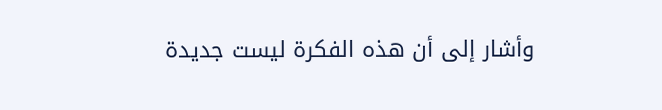وأشار إلى أن هذه الفكرة ليست جديدة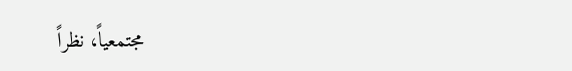مجتمعياً، نظراً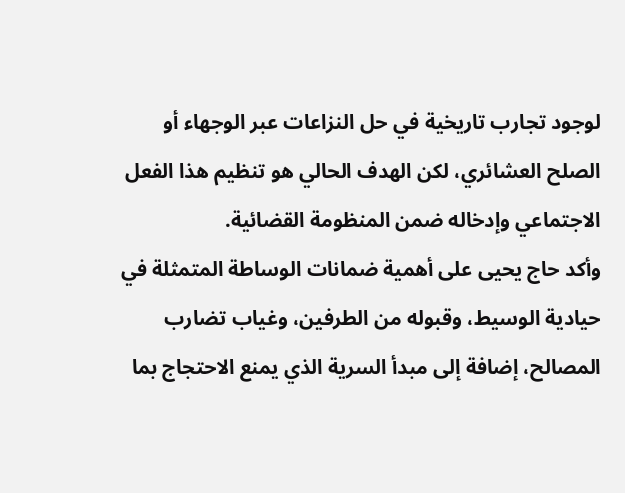لوجود تجارب تاريخية في حل النزاعات عبر الوجهاء أو الصلح العشائري، لكن الهدف الحالي هو تنظيم هذا الفعل الاجتماعي وإدخاله ضمن المنظومة القضائية.
وأكد حاج يحيى على أهمية ضمانات الوساطة المتمثلة في حيادية الوسيط، وقبوله من الطرفين، وغياب تضارب المصالح، إضافة إلى مبدأ السرية الذي يمنع الاحتجاج بما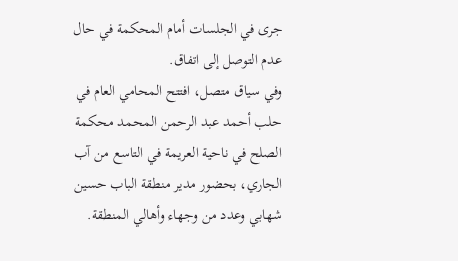جرى في الجلسات أمام المحكمة في حال عدم التوصل إلى اتفاق.
وفي سياق متصل، افتتح المحامي العام في حلب أحمد عبد الرحمن المحمد محكمة الصلح في ناحية العريمة في التاسع من آب الجاري، بحضور مدير منطقة الباب حسين شهابي وعدد من وجهاء وأهالي المنطقة.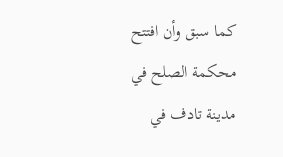كما سبق وأن افتتح محكمة الصلح في مدينة تادف في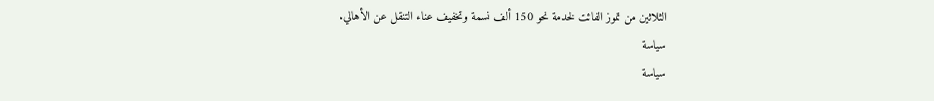الثلاثين من تموز الفائت لخدمة نحو 150 ألف نسمة وتخفيف عناء التنقل عن الأهالي.
سياسة
سياسة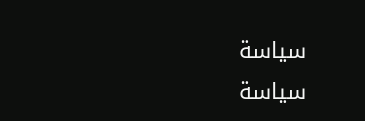سياسة
سياسة